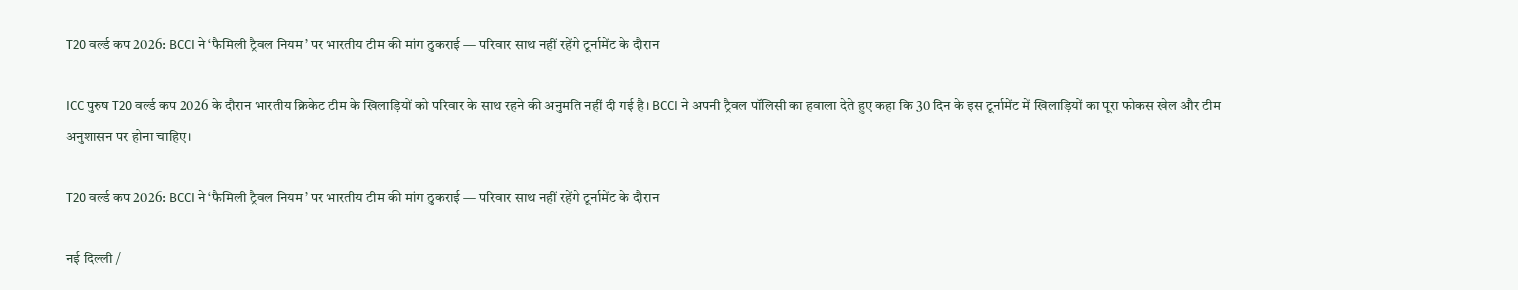T20 वर्ल्ड कप 2026: BCCI ने ‘फैमिली ट्रैवल नियम’ पर भारतीय टीम की मांग ठुकराई — परिवार साथ नहीं रहेंगे टूर्नामेंट के दौरान

ICC पुरुष T20 वर्ल्ड कप 2026 के दौरान भारतीय क्रिकेट टीम के खिलाड़ियों को परिवार के साथ रहने की अनुमति नहीं दी गई है। BCCI ने अपनी ट्रैवल पॉलिसी का हवाला देते हुए कहा कि 30 दिन के इस टूर्नामेंट में खिलाड़ियों का पूरा फोकस खेल और टीम अनुशासन पर होना चाहिए।

T20 वर्ल्ड कप 2026: BCCI ने ‘फैमिली ट्रैवल नियम’ पर भारतीय टीम की मांग ठुकराई — परिवार साथ नहीं रहेंगे टूर्नामेंट के दौरान

नई दिल्ली /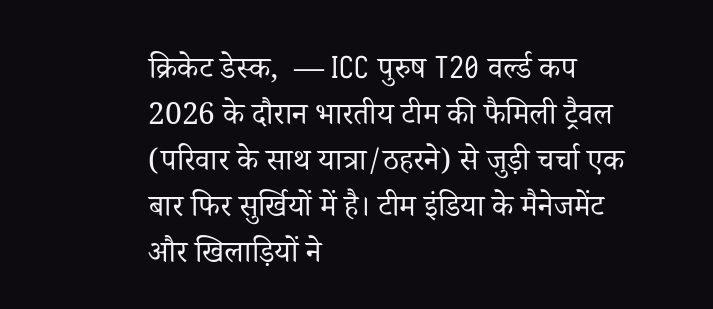क्रिकेट डेस्क,  — ICC पुरुष T20 वर्ल्ड कप 2026 के दौरान भारतीय टीम की फैमिली ट्रैवल (परिवार के साथ यात्रा/ठहरने) से जुड़ी चर्चा एक बार फिर सुर्खियों में है। टीम इंडिया के मैनेजमेंट और खिलाड़ियों ने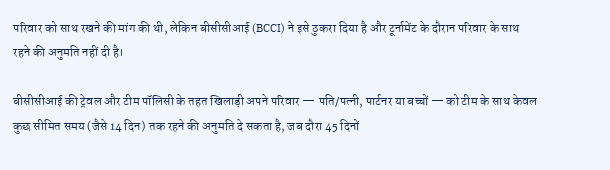परिवार को साथ रखने की मांग की थी, लेकिन बीसीसीआई (BCCI) ने इसे ठुकरा दिया है और टूर्नामेंट के दौरान परिवार के साथ रहने की अनुमति नहीं दी है।

बीसीसीआई की ट्रेवल और टीम पॉलिसी के तहत खिलाड़ी अपने परिवार — पति/पत्नी, पार्टनर या बच्चों — को टीम के साथ केवल कुछ सीमित समय (जैसे 14 दिन) तक रहने की अनुमति दे सकता है, जब दौरा 45 दिनों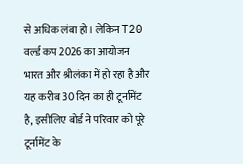से अधिक लंबा हो। लेकिन T20 वर्ल्ड कप 2026 का आयोजन भारत और श्रीलंका में हो रहा है और यह करीब 30 दिन का ही टूर्नामेंट है, इसीलिए बोर्ड ने परिवार को पूरे टूर्नामेंट के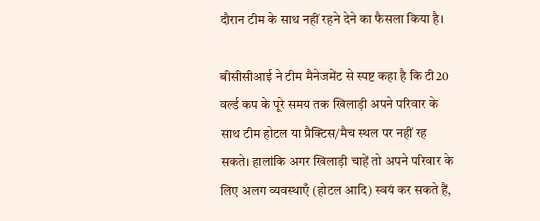दौरान टीम के साथ नहीं रहने देने का फैसला किया है।

बीसीसीआई ने टीम मैनेजमेंट से स्पष्ट कहा है कि टी20 वर्ल्ड कप के पूरे समय तक खिलाड़ी अपने परिवार के साथ टीम होटल या प्रैक्टिस/मैच स्थल पर नहीं रह सकते। हालांकि अगर खिलाड़ी चाहें तो अपने परिवार के लिए अलग व्यवस्थाएँ (होटल आदि) स्वयं कर सकते हैं,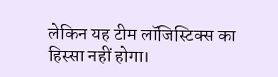लेकिन यह टीम लॉजिस्टिक्स का हिस्सा नहीं होगा।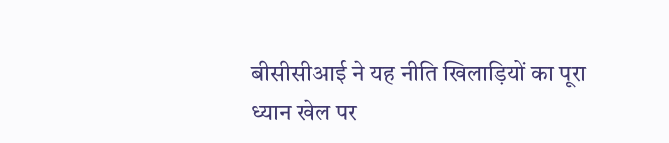बीसीसीआई ने यह नीति खिलाड़ियों का पूरा ध्यान खेल पर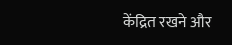केंद्रित रखने और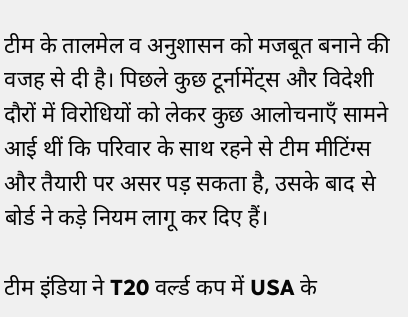टीम के तालमेल व अनुशासन को मजबूत बनाने की वजह से दी है। पिछले कुछ टूर्नामेंट्स और विदेशी दौरों में विरोधियों को लेकर कुछ आलोचनाएँ सामने आई थीं कि परिवार के साथ रहने से टीम मीटिंग्स और तैयारी पर असर पड़ सकता है, उसके बाद से बोर्ड ने कड़े नियम लागू कर दिए हैं।

टीम इंडिया ने T20 वर्ल्ड कप में USA के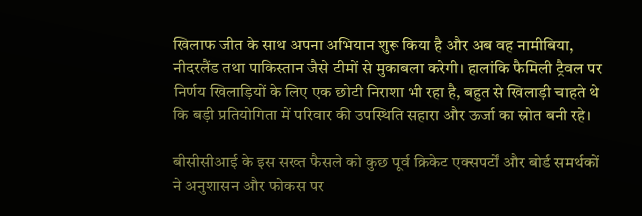खिलाफ जीत के साथ अपना अभियान शुरू किया है और अब वह नामीबिया, नीदरलैंड तथा पाकिस्तान जैसे टीमों से मुकाबला करेगी। हालांकि फैमिली ट्रैवल पर निर्णय खिलाड़ियों के लिए एक छोटी निराशा भी रहा है, बहुत से खिलाड़ी चाहते थे कि बड़ी प्रतियोगिता में परिवार की उपस्थिति सहारा और ऊर्जा का स्रोत बनी रहे।

बीसीसीआई के इस सख्त फैसले को कुछ पूर्व क्रिकेट एक्सपर्टों और बोर्ड समर्थकों ने अनुशासन और फोकस पर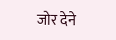जोर देने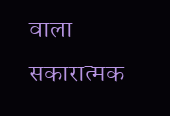वाला सकारात्मक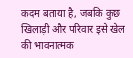कदम बताया है, जबकि कुछ खिलाड़ी और परिवार इसे खेल की भावनात्मक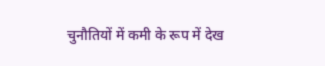चुनौतियों में कमी के रूप में देख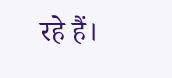रहे हैं।